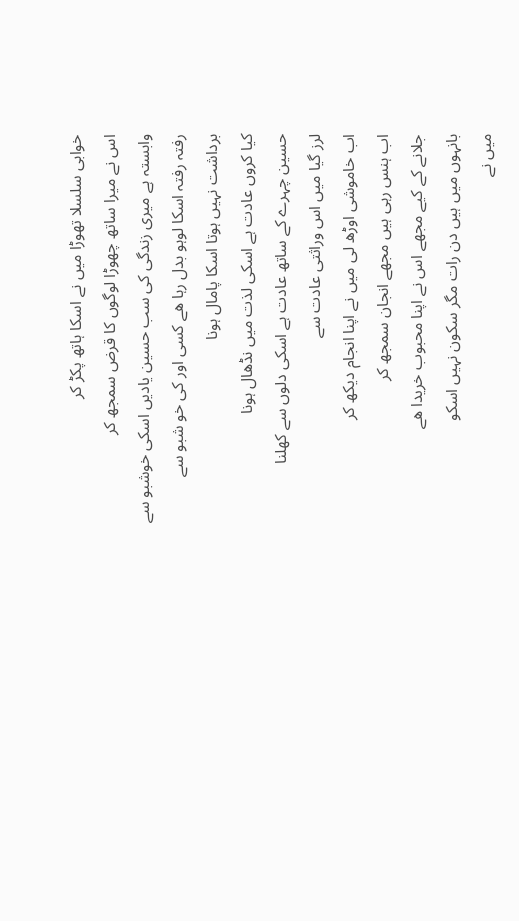خوابی سلسلا تھوڑا میں نے اسکا ہاتھ پکڑ کر
اس نے میرا ساتھ چھوڑا لوگوں کا قرض سمجھ کر
وابستہ ہے میری زندگی کی سب حسین یادیں اسکی خوشبو سے
رفتہ رفتہ اسکا لوہو بدل رہا ھے کسی اور کی خو شبو سے
برداشت نہیں ہوتا اسکا پامال ہونا
کیا کروں عادت ہے اسکی لذت میں نڈھال ہونا
حسین چہرے کے ساتھ عادت ہے اسکی دلوں سے کھلنا
لرز گیا میں اس وراثتی عادت سے
اب خاموشی اوڑھ لی میں نے اپنا انجام دیکھ کر
اب ہنس رہی ہیں مجھے انجان سمجھ کر
جلانے کے کیے مجھے اس نے اپنا محبوب خریدا ھے
بانہوں میں ہیں دن رات مگر سکون نہیں اسکو
میں نے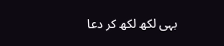بہی لکھ لکھ کر دعا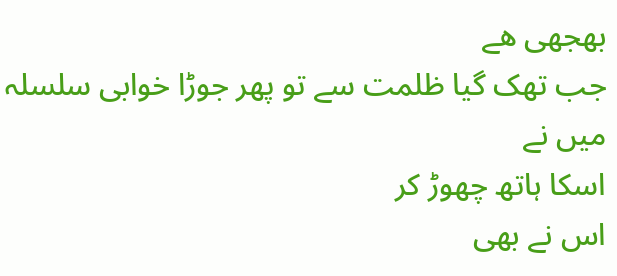بھجھی ھے
جب تھک گیا ظلمت سے تو پھر جوڑا خوابی سلسلہ میں نے
اسکا ہاتھ چھوڑ کر
اس نے بھی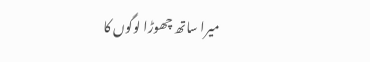میرا ساتھ چھوڑا لوگوں کا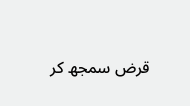قرض سمجھ کر